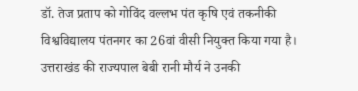डॉ. तेज प्रताप को गोविंद वल्लभ पंत कृषि एवं तकनीकी विश्वविद्यालय पंतनगर का 26वां वीसी नियुक्त किया गया है। उत्तराखंड की राज्यपाल बेबी रानी मौर्य ने उनकी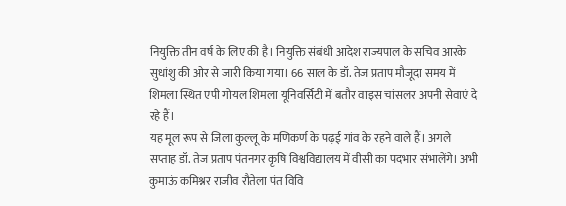नियुक्ति तीन वर्ष के लिए की है। नियुक्ति संबंधी आदेश राज्यपाल के सचिव आरके सुधांशु की ओर से जारी किया गया। 66 साल के डॉ. तेज प्रताप मौजूदा समय में शिमला स्थित एपी गोयल शिमला यूनिवर्सिटी में बतौर वाइस चांसलर अपनी सेवाएं दे रहे हैं।
यह मूल रूप से जिला कुल्लू के मणिकर्ण के पढ़ई गांव के रहने वाले हैं। अगले सप्ताह डॉ. तेज प्रताप पंतनगर कृषि विश्वविद्यालय में वीसी का पदभार संभालेंगे। अभी कुमाऊं कमिश्नर राजीव रौतेला पंत विवि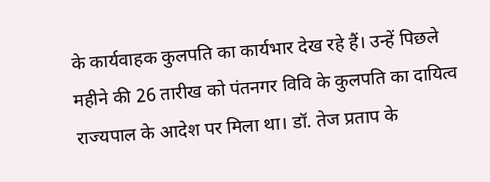के कार्यवाहक कुलपति का कार्यभार देख रहे हैं। उन्हें पिछले महीने की 26 तारीख को पंतनगर विवि के कुलपति का दायित्व राज्यपाल के आदेश पर मिला था। डॉ. तेज प्रताप के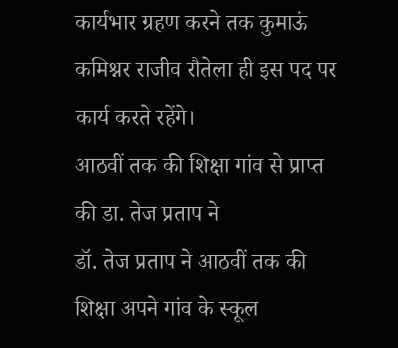कार्यभार ग्रहण करने तक कुमाऊं कमिश्नर राजीव रौतेला ही इस पद पर कार्य करते रहेंगे।
आठवीं तक की शिक्षा गांव से प्राप्त की डा. तेज प्रताप ने
डॉ. तेज प्रताप ने आठवीं तक की शिक्षा अपने गांव के स्कूल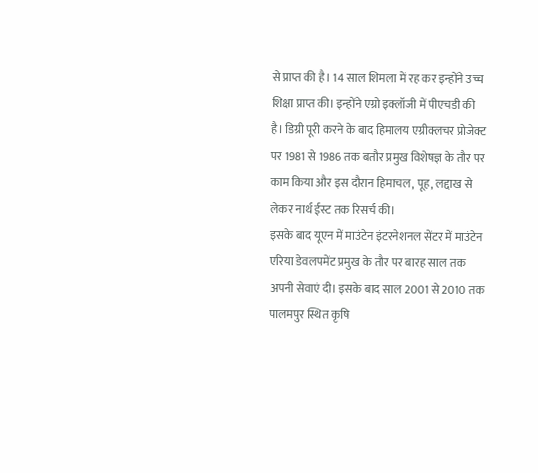से प्राप्त की है। 14 साल शिमला में रह कर इन्होंने उच्च शिक्षा प्राप्त की। इन्होंने एग्रो इक्लॉजी में पीएचडी की है। डिग्री पूरी करने के बाद हिमालय एग्रीक्लचर प्रोजेक्ट पर 1981 से 1986 तक बतौर प्रमुख विशेषज्ञ के तौर पर काम किया और इस दौरान हिमाचल, पूह, लद्दाख से लेकर नार्थ ईस्ट तक रिसर्च की।
इसके बाद यूएन में माउंटेन इंटरनेशनल सेंटर में माउंटेन एरिया डेवलपमेंट प्रमुख के तौर पर बारह साल तक अपनी सेवाएं दी। इसके बाद साल 2001 से 2010 तक पालमपुर स्थित कृषि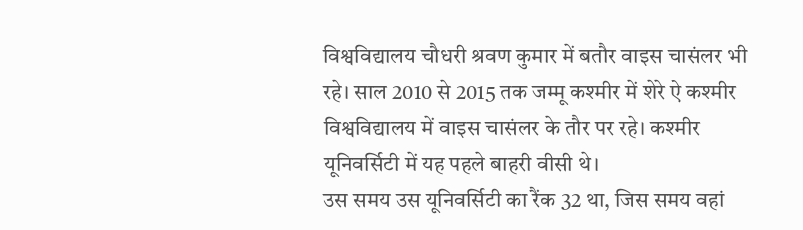विश्वविद्यालय चौधरी श्रवण कुमार में बतौर वाइस चासंलर भी रहे। साल 2010 से 2015 तक जम्मू कश्मीर में शेरे ऐ कश्मीर विश्वविद्यालय में वाइस चासंलर के तौर पर रहे। कश्मीर यूनिवर्सिटी में यह पहले बाहरी वीसी थे।
उस समय उस यूनिवर्सिटी का रैंक 32 था, जिस समय वहां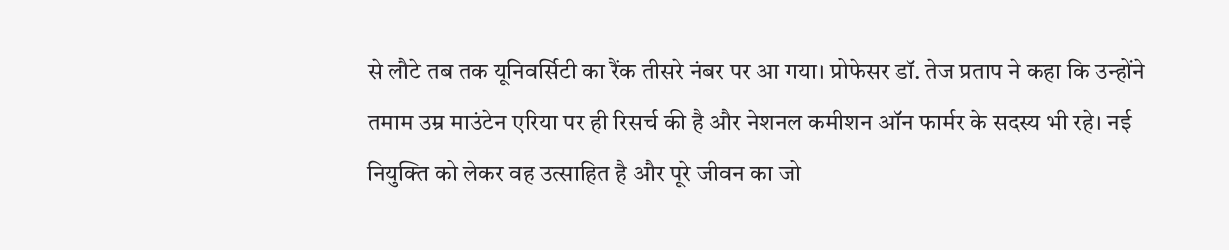से लौटे तब तक यूनिवर्सिटी का रैंक तीसरे नंबर पर आ गया। प्रोफेसर डॉ. तेज प्रताप ने कहा कि उन्होंने तमाम उम्र माउंटेन एरिया पर ही रिसर्च की है और नेशनल कमीशन ऑन फार्मर के सदस्य भी रहे। नई नियुक्ति को लेकर वह उत्साहित है और पूरे जीवन का जो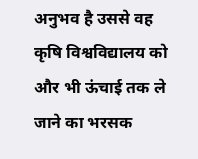अनुभव है उससे वह कृषि विश्वविद्यालय को और भी ऊंचाई तक ले जाने का भरसक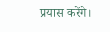प्रयास करेंगे।